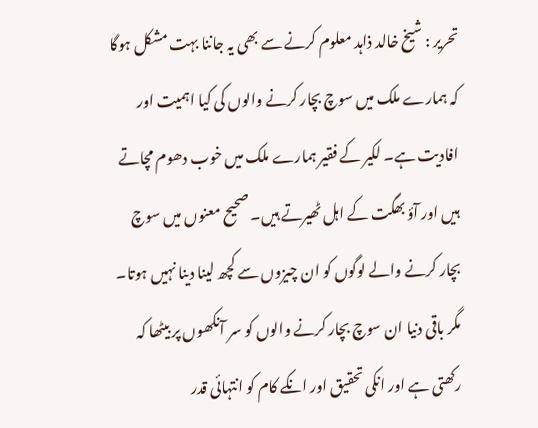تحریر : شیخ خالد ذاہد معلوم کرنے سے بھی یہ جاننا بہت مشکل ہوگا کہ ہمارے ملک میں سوچ بچار کرنے والوں کی کیا اہمیت اور افادیت ہے۔ لکیر کے فقیر ہمارے ملک میں خوب دھوم مچاتے ہیں اور آؤ بھگت کے اہل ٹھیرتے ہیں۔ صحیح معنوں میں سوچ بچار کرنے والے لوگوں کو ان چیزوں سے کچھ لینا دینا نہیں ہوتا۔ مگر باقی دنیا ان سوچ بچار کرنے والوں کو سر آنکھوں پر بیٹھا کہ رکھتی ہے اور انکی تحقیق اور انکے کام کو انتہائی قدر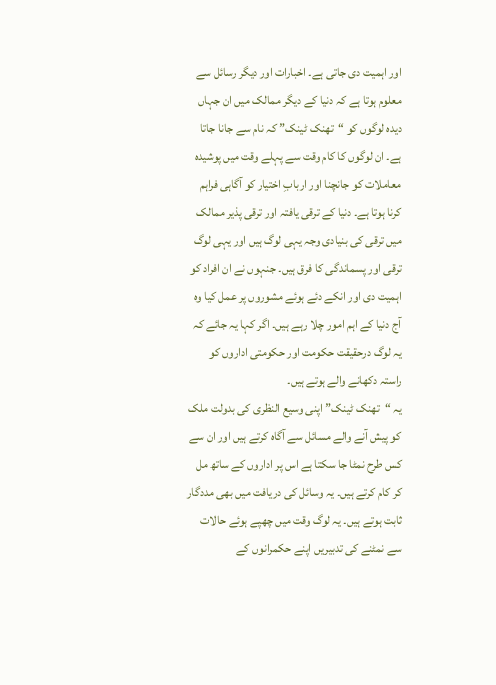اور اہمیت دی جاتی ہے۔ اخبارات اور دیگر رسائل سے معلوم ہوتا ہے کہ دنیا کے دیگر ممالک میں ان جہاں دیدہ لوگوں کو “تھنک ٹینک” کہ نام سے جانا جاتا ہے۔ ان لوگوں کا کام وقت سے پہلے وقت میں پوشیدہ معاملات کو جانچنا اور اربابِ اختیار کو آگاہی فراہم کرنا ہوتا ہے۔ دنیا کے ترقی یافتہ اور ترقی پذیر ممالک میں ترقی کی بنیادی وجہ یہی لوگ ہیں اور یہی لوگ ترقی اور پسماندگی کا فرق ہیں۔ جنہوں نے ان افراد کو اہمیت دی اور انکے دئے ہوئے مشوروں پر عمل کیا وہ آج دنیا کے اہم امور چلا رہے ہیں۔ اگر کہا یہ جائے کہ یہ لوگ درحقیقت حکومت اور حکومتی اداروں کو راستہ دکھانے والے ہوتے ہیں۔
یہ “تھنک ٹینک” اپنی وسیع النظری کی بدولت ملک کو پیش آنے والے مسائل سے آگاہ کرتے ہیں اور ان سے کس طرح نمٹا جا سکتا ہے اس پر اداروں کے ساتھ مل کر کام کرتے ہیں۔ یہ وسائل کی دریافت میں بھی مددگار ثابت ہوتے ہیں۔ یہ لوگ وقت میں چھپے ہوئے حالات سے نمٹنے کی تدبیریں اپنے حکمرانوں کے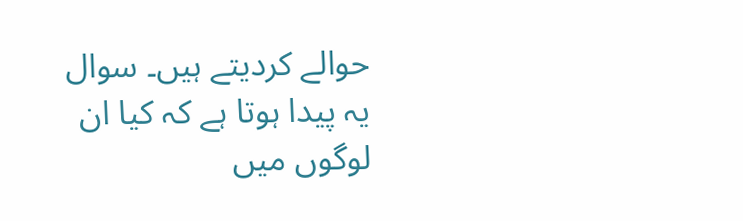حوالے کردیتے ہیں۔ سوال یہ پیدا ہوتا ہے کہ کیا ان لوگوں میں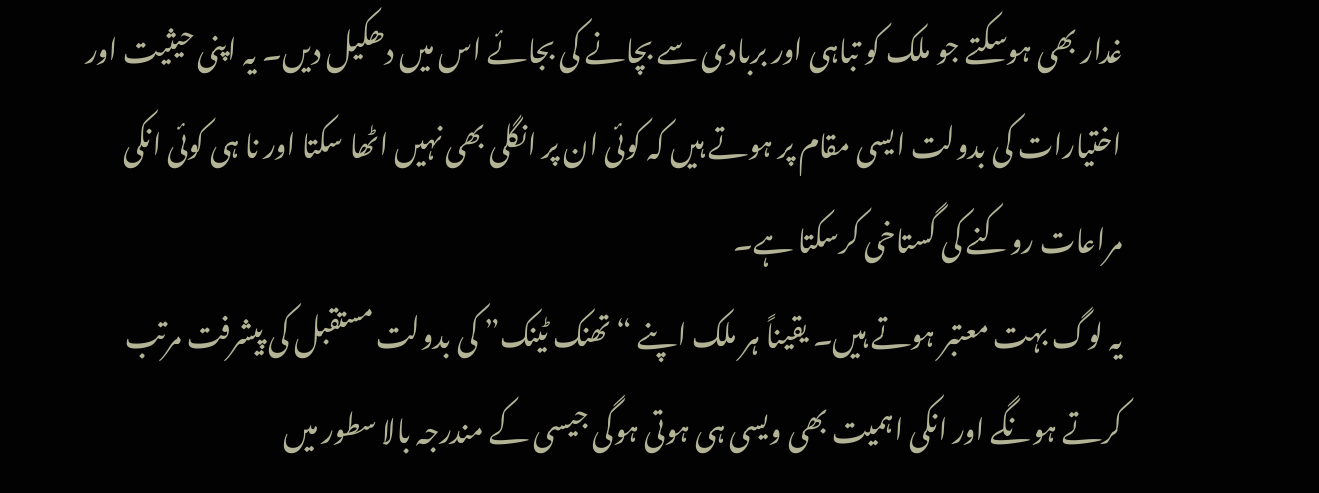غدار بھی ہوسکتے جو ملک کو تباہی اور بربادی سے بچانے کی بجائے اس میں دھکیل دیں۔ یہ اپنی حیثیت اور اختیارات کی بدولت ایسی مقام پر ہوتے ہیں کہ کوئی ان پر انگلی بھی نہیں اٹھا سکتا اور نا ہی کوئی انکی مراعات روکنے کی گستاخی کرسکتا ہے۔
یہ لوگ بہت معتبر ہوتے ہیں۔ یقیناً ہر ملک اپنے “تھنک ٹینک” کی بدولت مستقبل کی پیشرفت مرتب کرتے ہونگے اور انکی اہمیت بھی ویسی ہی ہوتی ہوگی جیسی کے مندرجہ بالا سطور میں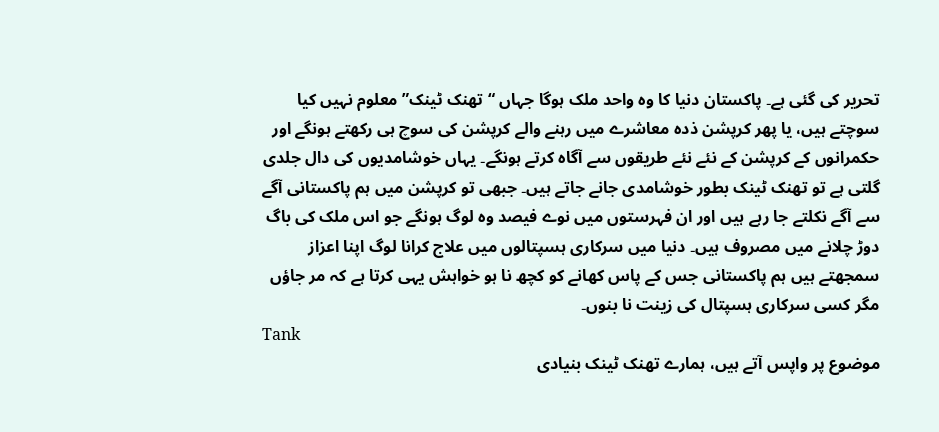تحریر کی گئی ہے۔ پاکستان دنیا کا وہ واحد ملک ہوگا جہاں “تھنک ٹینک” معلوم نہیں کیا سوچتے ہیں، یا پھر کرپشن ذدہ معاشرے میں رہنے والے کرپشن کی سوچ ہی رکھتے ہونگے اور حکمرانوں کے کرپشن کے نئے نئے طریقوں سے آگاہ کرتے ہونگے۔ یہاں خوشامدیوں کی دال جلدی گلتی ہے تو تھنک ٹینک بطور خوشامدی جانے جاتے ہیں۔ جبھی تو کرپشن میں ہم پاکستانی آگے سے آگے نکلتے جا رہے ہیں اور ان فہرستوں میں نوے فیصد وہ لوگ ہونگے جو اس ملک کی باگ دوڑ چلانے میں مصروف ہیں۔ دنیا میں سرکاری ہسپتالوں میں علاج کرانا لوگ اپنا اعزاز سمجھتے ہیں ہم پاکستانی جس کے پاس کھانے کو کچھ نا ہو خواہش یہی کرتا ہے کہ مر جاؤں مگر کسی سرکاری ہسپتال کی زینت نا بنوں۔
Tank
موضوع پر واپس آتے ہیں، ہمارے تھنک ٹینک بنیادی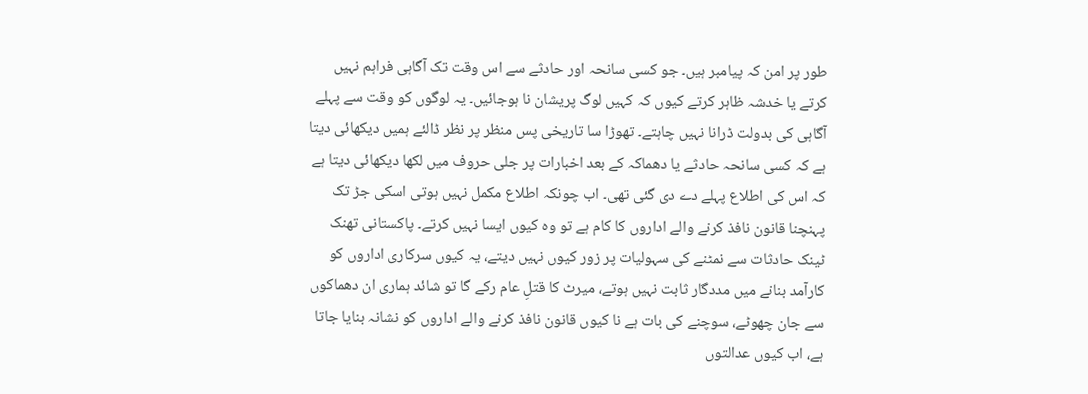طور پر امن کہ پیامبر ہیں۔ جو کسی سانحہ اور حادثے سے اس وقت تک آگاہی فراہم نہیں کرتے یا خدشہ ظاہر کرتے کیوں کہ کہیں لوگ پریشان نا ہوجائیں۔ یہ لوگوں کو وقت سے پہلے آگاہی کی بدولت ڈرانا نہیں چاہتے۔ تھوڑا سا تاریخی پس منظر پر نظر ڈالئے ہمیں دیکھائی دیتا ہے کہ کسی سانحہ حادثے یا دھماکہ کے بعد اخبارات پر جلی حروف میں لکھا دیکھائی دیتا ہے کہ اس کی اطلاع پہلے دے دی گئی تھی۔ اب چونکہ اطلاع مکمل نہیں ہوتی اسکی جڑ تک پہنچنا قانون نافذ کرنے والے اداروں کا کام ہے تو وہ کیوں ایسا نہیں کرتے۔ پاکستانی تھنک ٹینک حادثات سے نمٹنے کی سہولیات پر زور کیوں نہیں دیتے، یہ کیوں سرکاری اداروں کو کارآمد بنانے میں مددگار ثابت نہیں ہوتے، میرٹ کا قتلِ عام رکے گا تو شائد ہماری ان دھماکوں سے جان چھوٹے، سوچنے کی بات ہے نا کیوں قانون نافذ کرنے والے اداروں کو نشانہ بنایا جاتا ہے، اب کیوں عدالتوں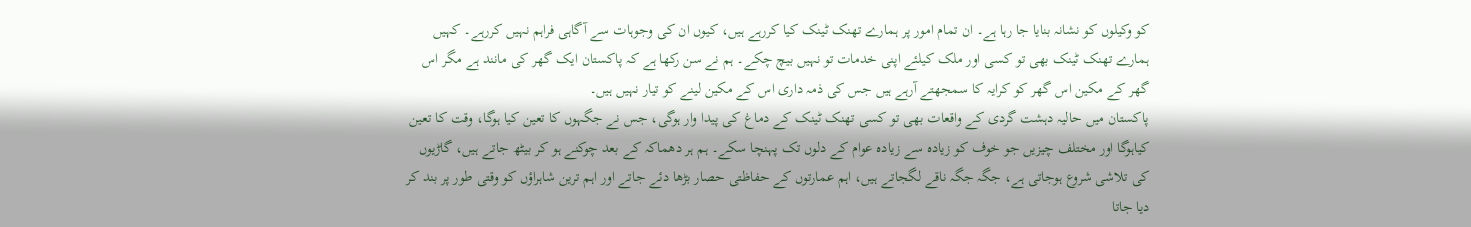کو وکیلوں کو نشانہ بنایا جا رہا ہے۔ ان تمام امور پر ہمارے تھنک ٹینک کیا کررہے ہیں، کیوں ان کی وجوہات سے آگاہی فراہم نہیں کررہے۔ کہیں ہمارے تھنک ٹینک بھی تو کسی اور ملک کیلئے اپنی خدمات تو نہیں بیچ چکے۔ ہم نے سن رکھا ہے کہ پاکستان ایک گھر کی مانند ہے مگر اس گھر کے مکین اس گھر کو کرایہ کا سمجھتے آرہے ہیں جس کی ذمہ داری اس کے مکین لینے کو تیار نہیں ہیں۔
پاکستان میں حالیہ دہشت گردی کے واقعات بھی تو کسی تھنک ٹینک کے دماغ کی پیدا وار ہوگی، جس نے جگہوں کا تعین کیا ہوگا، وقت کا تعین کیاہوگا اور مختلف چیزیں جو خوف کو زیادہ سے زیادہ عوام کے دلوں تک پہنچا سکے۔ ہم ہر دھماکہ کے بعد چوکنے ہو کر بیٹھ جاتے ہیں، گاڑیوں کی تلاشی شروع ہوجاتی ہے، جگہ جگہ ناقے لگجاتے ہیں، اہم عمارتوں کے حفاظتی حصار بڑھا دئے جاتے اور اہم ترین شاہراؤں کو وقتی طور پر بند کر دیا جاتا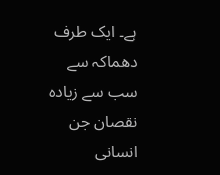ہے۔ ایک طرف دھماکہ سے سب سے زیادہ نقصان جن انسانی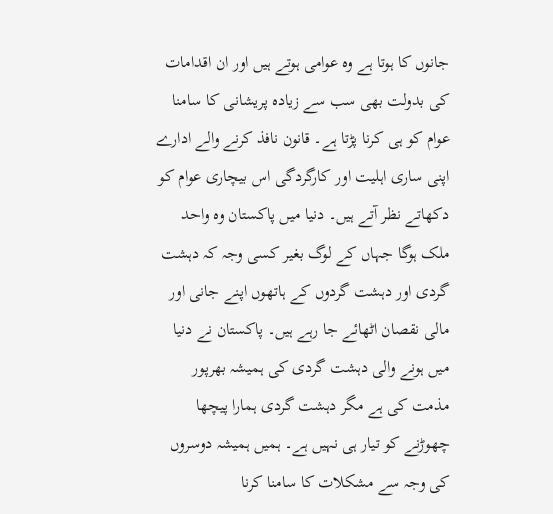جانوں کا ہوتا ہے وہ عوامی ہوتے ہیں اور ان اقدامات کی بدولت بھی سب سے زیادہ پریشانی کا سامنا عوام کو ہی کرنا پڑتا ہے۔ قانون نافذ کرنے والے ادارے اپنی ساری اہلیت اور کارگردگی اس بیچاری عوام کو دکھاتے نظر آتے ہیں۔ دنیا میں پاکستان وہ واحد ملک ہوگا جہاں کے لوگ بغیر کسی وجہ کہ دہشت گردی اور دہشت گردوں کے ہاتھوں اپنے جانی اور مالی نقصان اٹھائے جا رہے ہیں۔ پاکستان نے دنیا میں ہونے والی دہشت گردی کی ہمیشہ بھرپور مذمت کی ہے مگر دہشت گردی ہمارا پیچھا چھوڑنے کو تیار ہی نہیں ہے۔ ہمیں ہمیشہ دوسروں کی وجہ سے مشکلات کا سامنا کرنا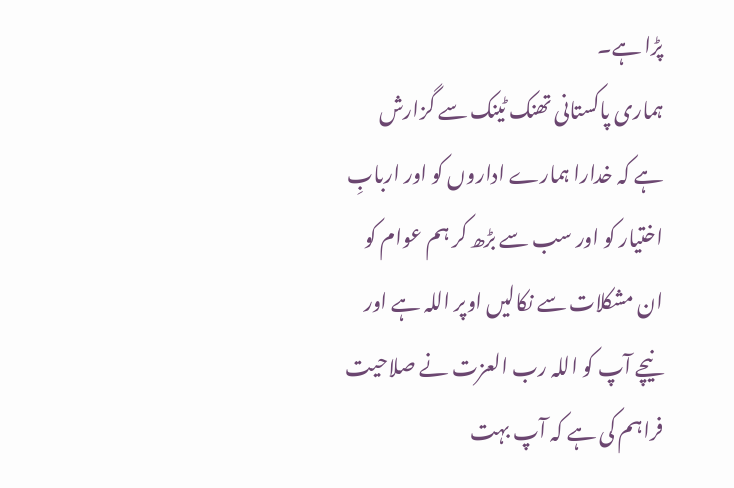پڑا ہے۔
ہماری پاکستانی تھنک ٹینک سے گزارش ہے کہ خدارا ہمارے اداروں کو اور اربابِ اختیار کو اور سب سے بڑھ کر ہم عوام کو ان مشکلات سے نکالیں اوپر اللہ ہے اور نیچے آپ کو اللہ رب العزت نے صلاحیت فراہم کی ہے کہ آپ بہت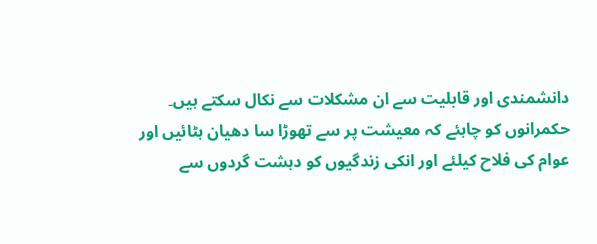دانشمندی اور قابلیت سے ان مشکلات سے نکال سکتے ہیں۔ حکمرانوں کو چاہئے کہ معیشت پر سے تھوڑا سا دھیان ہٹائیں اور عوام کی فلاح کیلئے اور انکی زندگیوں کو دہشت گردوں سے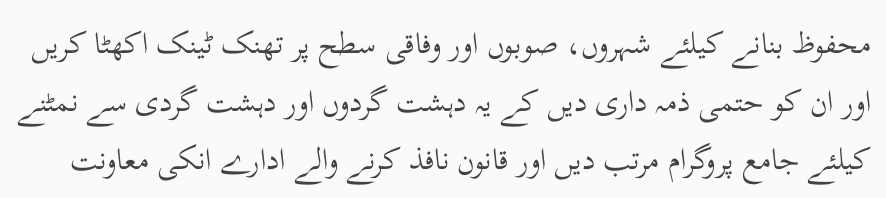محفوظ بنانے کیلئے شہروں، صوبوں اور وفاقی سطح پر تھنک ٹینک اکھٹا کریں اور ان کو حتمی ذمہ داری دیں کے یہ دہشت گردوں اور دہشت گردی سے نمٹنے کیلئے جامع پروگرام مرتب دیں اور قانون نافذ کرنے والے ادارے انکی معاونت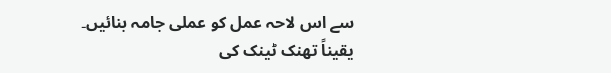سے اس لاحہ عمل کو عملی جامہ بنائیں۔ یقیناً تھنک ٹینک کی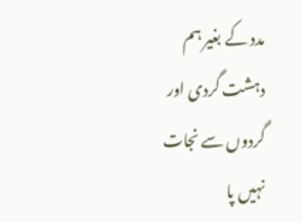مدد کے بغیر ہم دہشت گردی اور گردوں سے نجات نہیں پا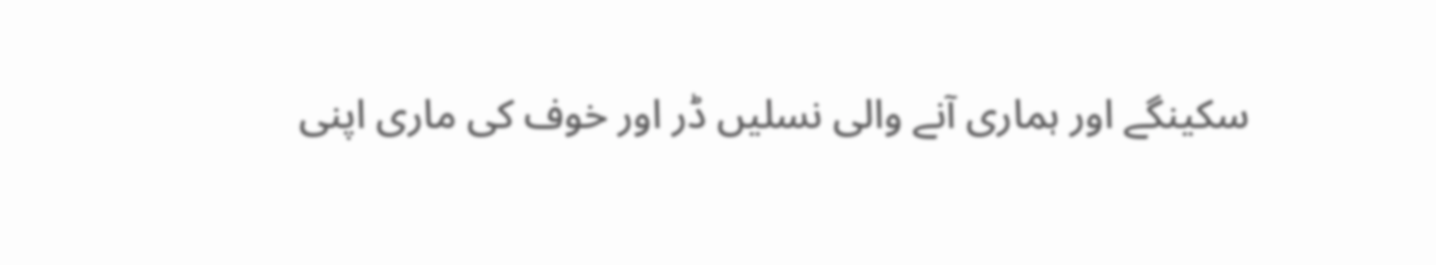سکینگے اور ہماری آنے والی نسلیں ڈر اور خوف کی ماری اپنی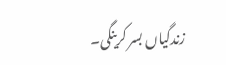زندگیاں بسر کرینگی۔